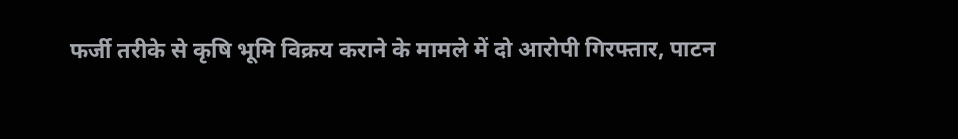फर्जी तरीके से कृषि भूमि विक्रय कराने के मामले में दो आरोपी गिरफ्तार, पाटन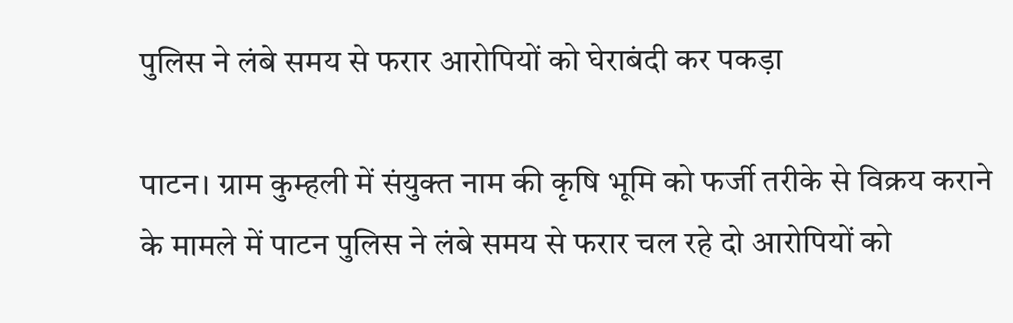पुलिस ने लंबे समय से फरार आरोपियों को घेराबंदी कर पकड़ा

पाटन। ग्राम कुम्हली में संयुक्त नाम की कृषि भूमि को फर्जी तरीके से विक्रय कराने के मामले में पाटन पुलिस ने लंबे समय से फरार चल रहे दो आरोपियों को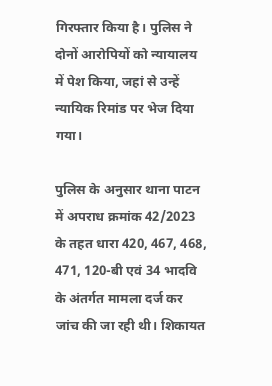गिरफ्तार किया है। पुलिस ने दोनों आरोपियों को न्यायालय में पेश किया, जहां से उन्हें न्यायिक रिमांड पर भेज दिया गया।

पुलिस के अनुसार थाना पाटन में अपराध क्रमांक 42/2023 के तहत धारा 420, 467, 468, 471, 120-बी एवं 34 भादवि के अंतर्गत मामला दर्ज कर जांच की जा रही थी। शिकायत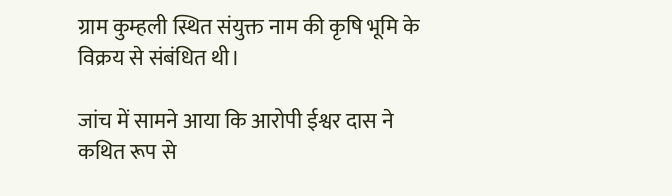ग्राम कुम्हली स्थित संयुक्त नाम की कृषि भूमि के विक्रय से संबंधित थी।

जांच में सामने आया कि आरोपी ईश्वर दास ने कथित रूप से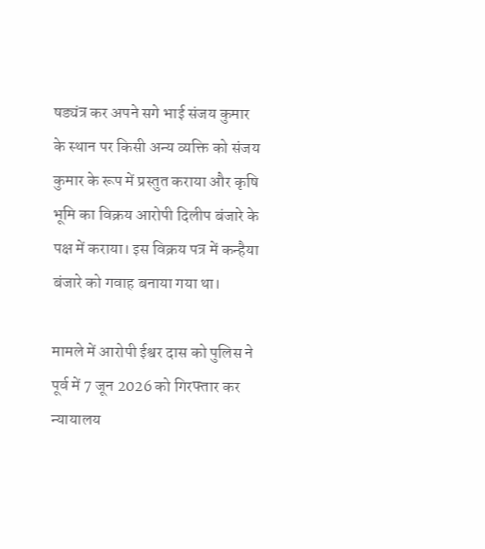षड्यंत्र कर अपने सगे भाई संजय कुमार के स्थान पर किसी अन्य व्यक्ति को संजय कुमार के रूप में प्रस्तुत कराया और कृषि भूमि का विक्रय आरोपी दिलीप बंजारे के पक्ष में कराया। इस विक्रय पत्र में कन्हैया बंजारे को गवाह बनाया गया था।

मामले में आरोपी ईश्वर दास को पुलिस ने पूर्व में 7 जून 2026 को गिरफ्तार कर न्यायालय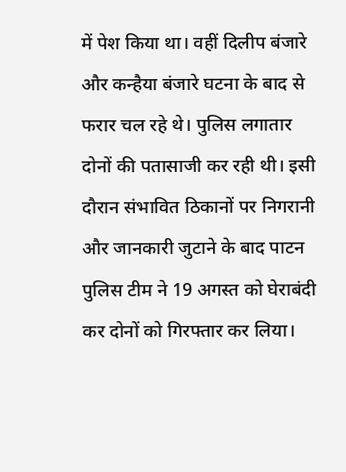में पेश किया था। वहीं दिलीप बंजारे और कन्हैया बंजारे घटना के बाद से फरार चल रहे थे। पुलिस लगातार दोनों की पतासाजी कर रही थी। इसी दौरान संभावित ठिकानों पर निगरानी और जानकारी जुटाने के बाद पाटन पुलिस टीम ने 19 अगस्त को घेराबंदी कर दोनों को गिरफ्तार कर लिया।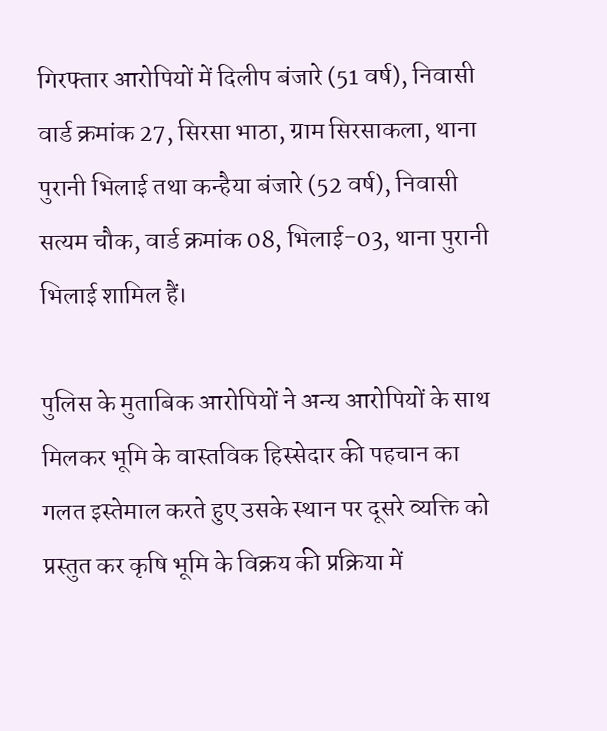गिरफ्तार आरोपियों में दिलीप बंजारे (51 वर्ष), निवासी वार्ड क्रमांक 27, सिरसा भाठा, ग्राम सिरसाकला, थाना पुरानी भिलाई तथा कन्हैया बंजारे (52 वर्ष), निवासी सत्यम चौक, वार्ड क्रमांक 08, भिलाई-03, थाना पुरानी भिलाई शामिल हैं।

पुलिस के मुताबिक आरोपियों ने अन्य आरोपियों के साथ मिलकर भूमि के वास्तविक हिस्सेदार की पहचान का गलत इस्तेमाल करते हुए उसके स्थान पर दूसरे व्यक्ति को प्रस्तुत कर कृषि भूमि के विक्रय की प्रक्रिया में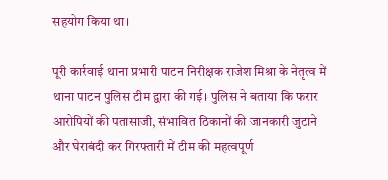सहयोग किया था।

पूरी कार्रवाई थाना प्रभारी पाटन निरीक्षक राजेश मिश्रा के नेतृत्व में थाना पाटन पुलिस टीम द्वारा की गई। पुलिस ने बताया कि फरार आरोपियों की पतासाजी, संभावित ठिकानों की जानकारी जुटाने और घेराबंदी कर गिरफ्तारी में टीम की महत्वपूर्ण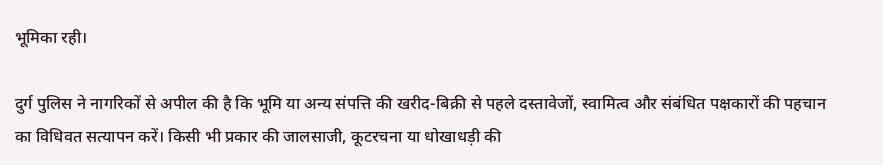भूमिका रही।

दुर्ग पुलिस ने नागरिकों से अपील की है कि भूमि या अन्य संपत्ति की खरीद-बिक्री से पहले दस्तावेजों, स्वामित्व और संबंधित पक्षकारों की पहचान का विधिवत सत्यापन करें। किसी भी प्रकार की जालसाजी, कूटरचना या धोखाधड़ी की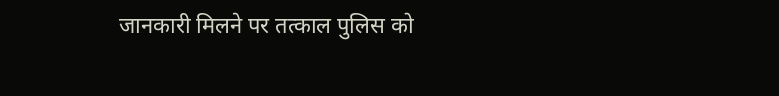जानकारी मिलने पर तत्काल पुलिस को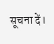सूचना दें।